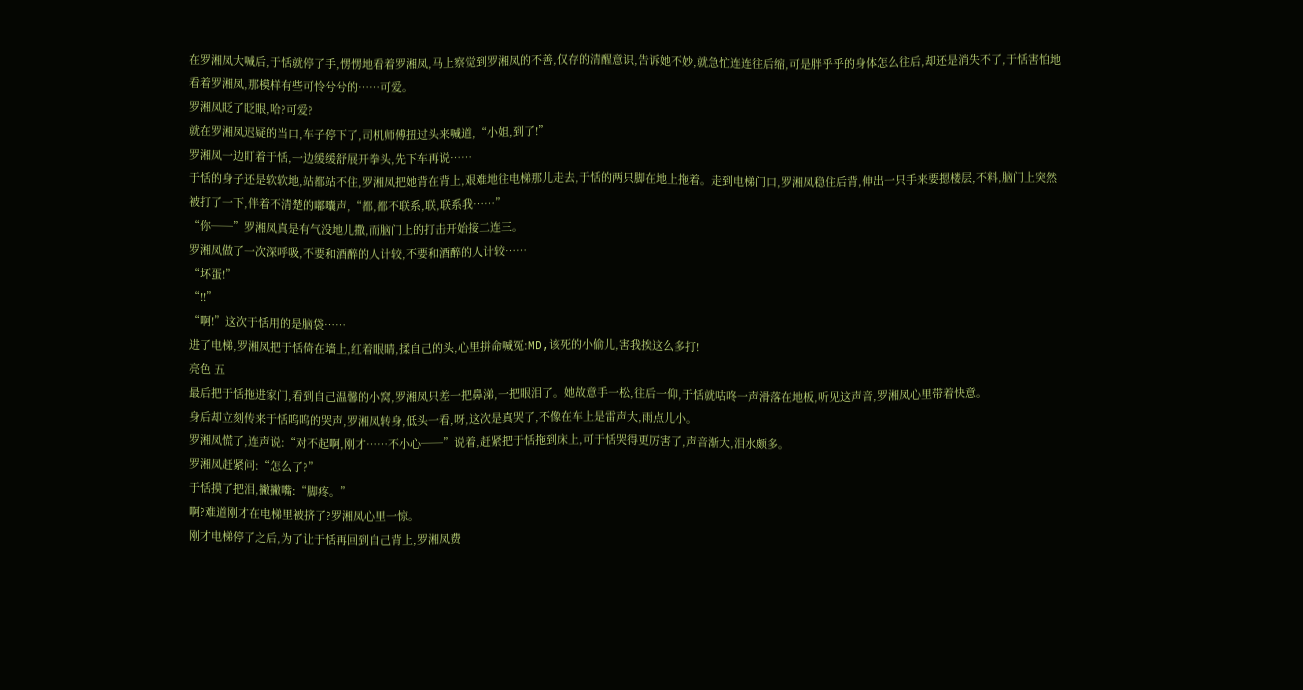在罗湘凤大喊后,于恬就停了手,愣愣地看着罗湘凤,马上察觉到罗湘凤的不善,仅存的清醒意识,告诉她不妙,就急忙连连往后缩,可是胖乎乎的身体怎么往后,却还是消失不了,于恬害怕地看着罗湘凤,那模样有些可怜兮兮的……可爱。
罗湘凤眨了眨眼,哈?可爱?
就在罗湘凤迟疑的当口,车子停下了,司机师傅扭过头来喊道,“小姐,到了!”
罗湘凤一边盯着于恬,一边缓缓舒展开拳头,先下车再说……
于恬的身子还是软软地,站都站不住,罗湘凤把她背在背上,艰难地往电梯那儿走去,于恬的两只脚在地上拖着。走到电梯门口,罗湘凤稳住后背,伸出一只手来要摁楼层,不料,脑门上突然被打了一下,伴着不清楚的嘟囔声,“都,都不联系,联,联系我……”
“你──”罗湘凤真是有气没地儿撒,而脑门上的打击开始接二连三。
罗湘凤做了一次深呼吸,不要和酒醉的人计较,不要和酒醉的人计较……
“坏蛋!”
“!!”
“啊!”这次于恬用的是脑袋……
进了电梯,罗湘凤把于恬倚在墙上,红着眼睛,揉自己的头,心里拼命喊冤:MD,该死的小偷儿,害我挨这么多打!
亮色 五
最后把于恬拖进家门,看到自己温馨的小窝,罗湘凤只差一把鼻涕,一把眼泪了。她故意手一松,往后一仰,于恬就咕咚一声滑落在地板,听见这声音,罗湘凤心里带着快意。
身后却立刻传来于恬呜呜的哭声,罗湘凤转身,低头一看,呀,这次是真哭了,不像在车上是雷声大,雨点儿小。
罗湘凤慌了,连声说:“对不起啊,刚才……不小心──”说着,赶紧把于恬拖到床上,可于恬哭得更厉害了,声音渐大,泪水颇多。
罗湘凤赶紧问:“怎么了?”
于恬摸了把泪,撇撇嘴:“脚疼。”
啊?难道刚才在电梯里被挤了?罗湘凤心里一惊。
刚才电梯停了之后,为了让于恬再回到自己背上,罗湘凤费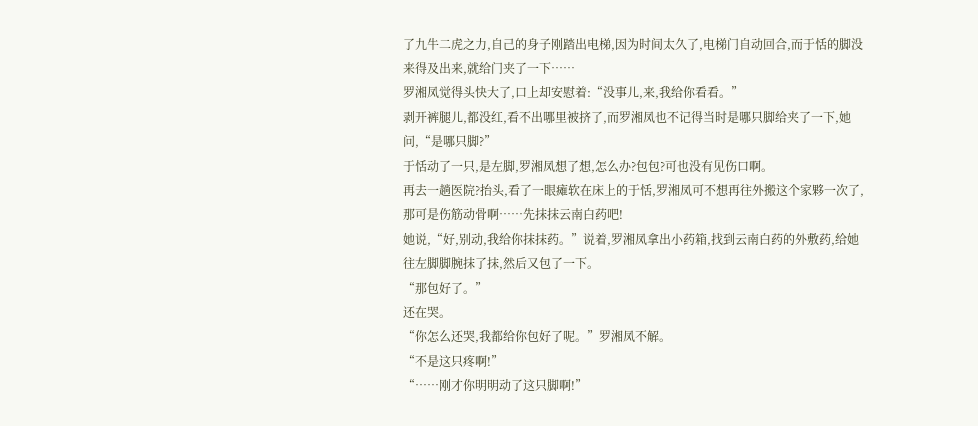了九牛二虎之力,自己的身子刚踏出电梯,因为时间太久了,电梯门自动回合,而于恬的脚没来得及出来,就给门夹了一下……
罗湘凤觉得头快大了,口上却安慰着:“没事儿,来,我给你看看。”
剥开裤腿儿,都没红,看不出哪里被挤了,而罗湘凤也不记得当时是哪只脚给夹了一下,她问,“是哪只脚?”
于恬动了一只,是左脚,罗湘凤想了想,怎么办?包包?可也没有见伤口啊。
再去一趟医院?抬头,看了一眼瘫软在床上的于恬,罗湘凤可不想再往外搬这个家夥一次了,那可是伤筋动骨啊……先抹抹云南白药吧!
她说,“好,别动,我给你抹抹药。”说着,罗湘凤拿出小药箱,找到云南白药的外敷药,给她往左脚脚腕抹了抹,然后又包了一下。
“那包好了。”
还在哭。
“你怎么还哭,我都给你包好了呢。”罗湘凤不解。
“不是这只疼啊!”
“……刚才你明明动了这只脚啊!”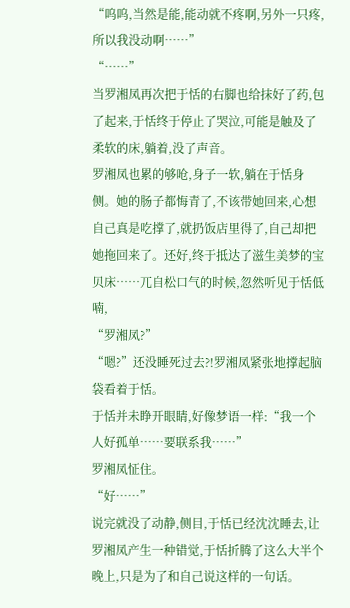“呜呜,当然是能,能动就不疼啊,另外一只疼,所以我没动啊……”
“……”
当罗湘凤再次把于恬的右脚也给抹好了药,包了起来,于恬终于停止了哭泣,可能是触及了柔软的床,躺着,没了声音。
罗湘凤也累的够呛,身子一软,躺在于恬身侧。她的肠子都悔青了,不该带她回来,心想自己真是吃撑了,就扔饭店里得了,自己却把她拖回来了。还好,终于抵达了滋生美梦的宝贝床……兀自松口气的时候,忽然听见于恬低喃,
“罗湘凤?”
“嗯?”还没睡死过去?!罗湘凤紧张地撑起脑袋看着于恬。
于恬并未睁开眼睛,好像梦语一样:“我一个人好孤单……要联系我……”
罗湘凤怔住。
“好……”
说完就没了动静,侧目,于恬已经沈沈睡去,让罗湘凤产生一种错觉,于恬折腾了这么大半个晚上,只是为了和自己说这样的一句话。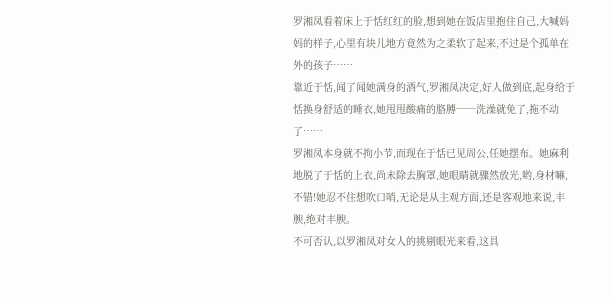罗湘凤看着床上于恬红红的脸,想到她在饭店里抱住自己,大喊妈妈的样子,心里有块儿地方竟然为之柔软了起来,不过是个孤单在外的孩子……
靠近于恬,闻了闻她满身的酒气,罗湘凤决定,好人做到底,起身给于恬换身舒适的睡衣,她甩甩酸痛的胳膊──洗澡就免了,拖不动了……
罗湘凤本身就不拘小节,而现在于恬已见周公,任她摆布。她麻利地脱了于恬的上衣,尚未除去胸罩,她眼睛就骤然放光,哟,身材嘛,不错!她忍不住想吹口哨,无论是从主观方面,还是客观地来说,丰腴,绝对丰腴。
不可否认,以罗湘凤对女人的挑剔眼光来看,这具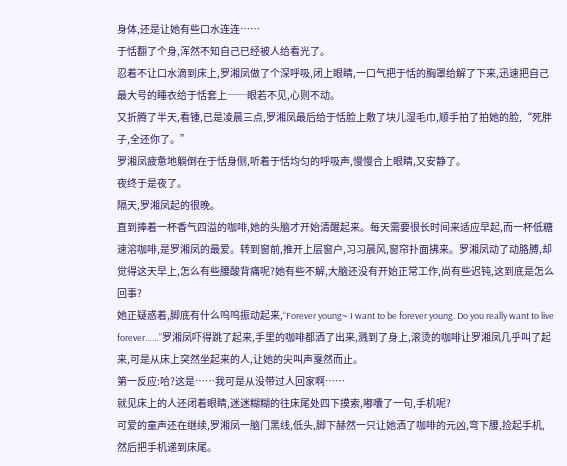身体,还是让她有些口水连连……
于恬翻了个身,浑然不知自己已经被人给看光了。
忍着不让口水滴到床上,罗湘凤做了个深呼吸,闭上眼睛,一口气把于恬的胸罩给解了下来,迅速把自己最大号的睡衣给于恬套上──眼若不见,心则不动。
又折腾了半天,看锺,已是凌晨三点,罗湘凤最后给于恬脸上敷了块儿湿毛巾,顺手拍了拍她的脸,“死胖子,全还你了。”
罗湘凤疲惫地躺倒在于恬身侧,听着于恬均匀的呼吸声,慢慢合上眼睛,又安静了。
夜终于是夜了。
隔天,罗湘凤起的很晚。
直到捧着一杯香气四溢的咖啡,她的头脑才开始清醒起来。每天需要很长时间来适应早起,而一杯低糖速溶咖啡,是罗湘凤的最爱。转到窗前,推开上层窗户,习习晨风,窗帘扑面拂来。罗湘凤动了动胳膊,却觉得这天早上,怎么有些腰酸背痛呢?她有些不解,大脑还没有开始正常工作,尚有些迟钝,这到底是怎么回事?
她正疑惑着,脚底有什么呜呜振动起来,“Forever young~ I want to be forever young. Do you really want to live forever……”罗湘凤吓得跳了起来,手里的咖啡都洒了出来,溅到了身上,滚烫的咖啡让罗湘凤几乎叫了起来,可是从床上突然坐起来的人,让她的尖叫声戛然而止。
第一反应:哈?这是……我可是从没带过人回家啊……
就见床上的人还闭着眼睛,迷迷糊糊的往床尾处四下摸索,嘟囔了一句,手机呢?
可爱的童声还在继续,罗湘凤一脑门黑线,低头,脚下赫然一只让她洒了咖啡的元凶,弯下腰,捡起手机,然后把手机递到床尾。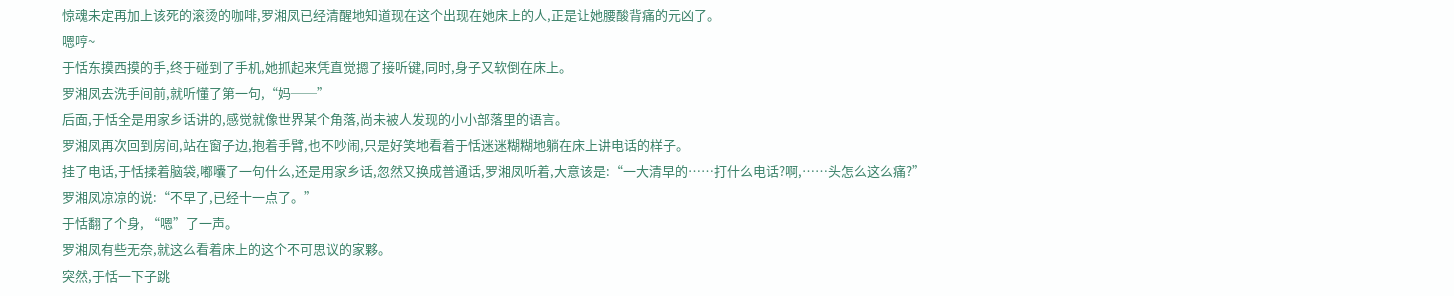惊魂未定再加上该死的滚烫的咖啡,罗湘凤已经清醒地知道现在这个出现在她床上的人,正是让她腰酸背痛的元凶了。
嗯哼~
于恬东摸西摸的手,终于碰到了手机,她抓起来凭直觉摁了接听键,同时,身子又软倒在床上。
罗湘凤去洗手间前,就听懂了第一句,“妈──”
后面,于恬全是用家乡话讲的,感觉就像世界某个角落,尚未被人发现的小小部落里的语言。
罗湘凤再次回到房间,站在窗子边,抱着手臂,也不吵闹,只是好笑地看着于恬迷迷糊糊地躺在床上讲电话的样子。
挂了电话,于恬揉着脑袋,嘟囔了一句什么,还是用家乡话,忽然又换成普通话,罗湘凤听着,大意该是:“一大清早的……打什么电话?啊,……头怎么这么痛?”
罗湘凤凉凉的说:“不早了,已经十一点了。”
于恬翻了个身, “嗯”了一声。
罗湘凤有些无奈,就这么看着床上的这个不可思议的家夥。
突然,于恬一下子跳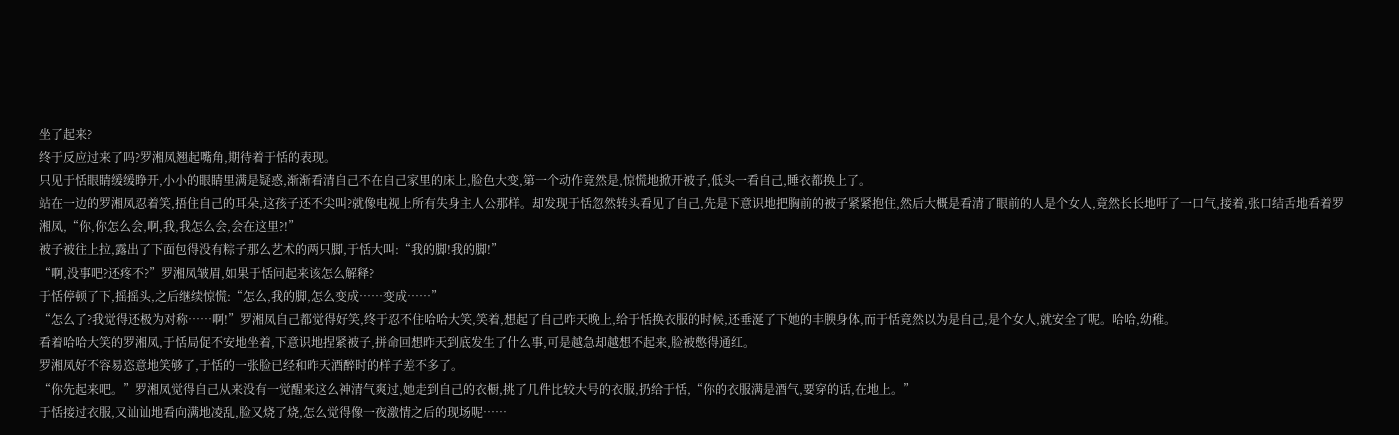坐了起来?
终于反应过来了吗?罗湘凤翘起嘴角,期待着于恬的表现。
只见于恬眼睛缓缓睁开,小小的眼睛里满是疑惑,渐渐看清自己不在自己家里的床上,脸色大变,第一个动作竟然是,惊慌地掀开被子,低头一看自己,睡衣都换上了。
站在一边的罗湘凤忍着笑,捂住自己的耳朵,这孩子还不尖叫?就像电视上所有失身主人公那样。却发现于恬忽然转头看见了自己,先是下意识地把胸前的被子紧紧抱住,然后大概是看清了眼前的人是个女人,竟然长长地吁了一口气,接着,张口结舌地看着罗湘凤,“你,你怎么会,啊,我,我怎么会,会在这里?!”
被子被往上拉,露出了下面包得没有粽子那么艺术的两只脚,于恬大叫:“我的脚!我的脚!”
“啊,没事吧?还疼不?”罗湘凤皱眉,如果于恬问起来该怎么解释?
于恬停顿了下,摇摇头,之后继续惊慌:“怎么,我的脚,怎么变成……变成……”
“怎么了?我觉得还极为对称……啊!”罗湘凤自己都觉得好笑,终于忍不住哈哈大笑,笑着,想起了自己昨天晚上,给于恬换衣服的时候,还垂涎了下她的丰腴身体,而于恬竟然以为是自己,是个女人,就安全了呢。哈哈,幼稚。
看着哈哈大笑的罗湘凤,于恬局促不安地坐着,下意识地捏紧被子,拼命回想昨天到底发生了什么事,可是越急却越想不起来,脸被憋得通红。
罗湘凤好不容易恣意地笑够了,于恬的一张脸已经和昨天酒醉时的样子差不多了。
“你先起来吧。”罗湘凤觉得自己从来没有一觉醒来这么神清气爽过,她走到自己的衣橱,挑了几件比较大号的衣服,扔给于恬,“你的衣服满是酒气,要穿的话,在地上。”
于恬接过衣服,又讪讪地看向满地凌乱,脸又烧了烧,怎么觉得像一夜激情之后的现场呢……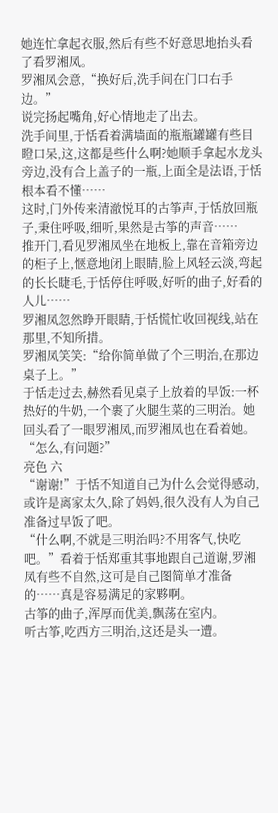她连忙拿起衣服,然后有些不好意思地抬头看了看罗湘凤。
罗湘凤会意,“换好后,洗手间在门口右手边。”
说完扬起嘴角,好心情地走了出去。
洗手间里,于恬看着满墙面的瓶瓶罐罐有些目瞪口呆,这,这都是些什么啊?她顺手拿起水龙头旁边,没有合上盖子的一瓶,上面全是法语,于恬根本看不懂……
这时,门外传来清澈悦耳的古筝声,于恬放回瓶子,秉住呼吸,细听,果然是古筝的声音……
推开门,看见罗湘凤坐在地板上,靠在音箱旁边的柜子上,惬意地闭上眼睛,脸上风轻云淡,弯起的长长睫毛,于恬停住呼吸,好听的曲子,好看的人儿……
罗湘凤忽然睁开眼睛,于恬慌忙收回视线,站在那里,不知所措。
罗湘凤笑笑:“给你简单做了个三明治,在那边桌子上。”
于恬走过去,赫然看见桌子上放着的早饭:一杯热好的牛奶,一个裹了火腿生菜的三明治。她回头看了一眼罗湘凤,而罗湘凤也在看着她。
“怎么,有问题?”
亮色 六
“谢谢!”于恬不知道自己为什么会觉得感动,或许是离家太久,除了妈妈,很久没有人为自己准备过早饭了吧。
“什么啊,不就是三明治吗?不用客气,快吃吧。”看着于恬郑重其事地跟自己道谢,罗湘凤有些不自然,这可是自己图简单才准备的……真是容易满足的家夥啊。
古筝的曲子,浑厚而优美,飘荡在室内。
听古筝,吃西方三明治,这还是头一遭。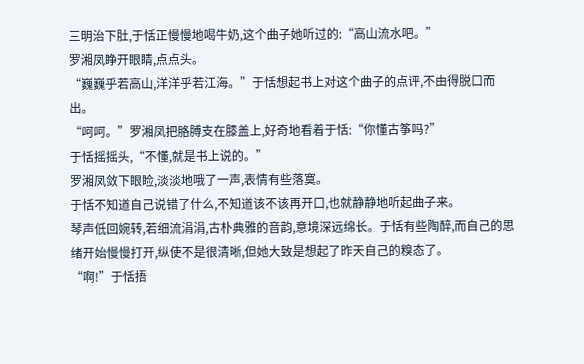三明治下肚,于恬正慢慢地喝牛奶,这个曲子她听过的:“高山流水吧。”
罗湘凤睁开眼睛,点点头。
“巍巍乎若高山,洋洋乎若江海。”于恬想起书上对这个曲子的点评,不由得脱口而出。
“呵呵。”罗湘凤把胳膊支在膝盖上,好奇地看着于恬:“你懂古筝吗?”
于恬摇摇头,“不懂,就是书上说的。”
罗湘凤敛下眼睑,淡淡地哦了一声,表情有些落寞。
于恬不知道自己说错了什么,不知道该不该再开口,也就静静地听起曲子来。
琴声低回婉转,若细流涓涓,古朴典雅的音韵,意境深远绵长。于恬有些陶醉,而自己的思绪开始慢慢打开,纵使不是很清晰,但她大致是想起了昨天自己的糗态了。
“啊!”于恬捂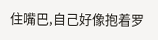住嘴巴,自己好像抱着罗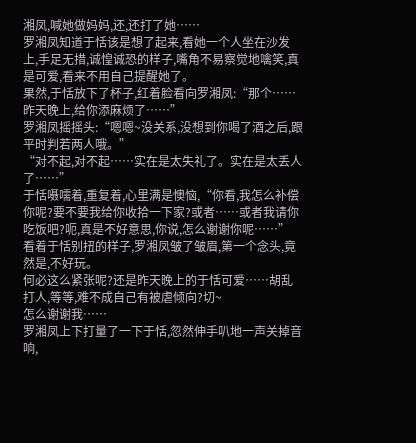湘凤,喊她做妈妈,还,还打了她……
罗湘凤知道于恬该是想了起来,看她一个人坐在沙发上,手足无措,诚惶诚恐的样子,嘴角不易察觉地噙笑,真是可爱,看来不用自己提醒她了。
果然,于恬放下了杯子,红着脸看向罗湘凤:“那个……昨天晚上,给你添麻烦了……”
罗湘凤摇摇头:“嗯嗯~没关系,没想到你喝了酒之后,跟平时判若两人哦。”
“对不起,对不起……实在是太失礼了。实在是太丢人了……”
于恬嗫嚅着,重复着,心里满是懊恼,“你看,我怎么补偿你呢?要不要我给你收拾一下家?或者……或者我请你吃饭吧?呃,真是不好意思,你说,怎么谢谢你呢……”
看着于恬别扭的样子,罗湘凤皱了皱眉,第一个念头,竟然是,不好玩。
何必这么紧张呢?还是昨天晚上的于恬可爱……胡乱打人,等等,难不成自己有被虐倾向?切~
怎么谢谢我……
罗湘凤上下打量了一下于恬,忽然伸手叭地一声关掉音响,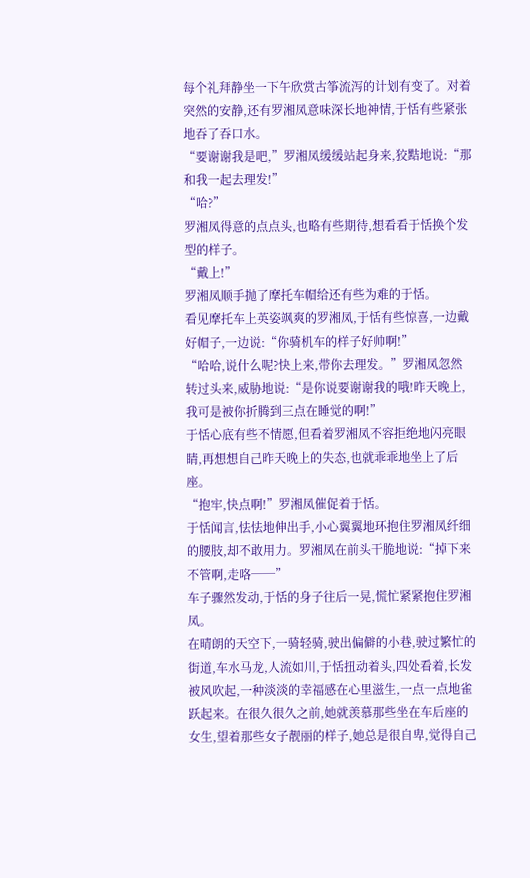每个礼拜静坐一下午欣赏古筝流泻的计划有变了。对着突然的安静,还有罗湘凤意味深长地神情,于恬有些紧张地吞了吞口水。
“要谢谢我是吧,”罗湘凤缓缓站起身来,狡黠地说:“那和我一起去理发!”
“哈?”
罗湘凤得意的点点头,也略有些期待,想看看于恬换个发型的样子。
“戴上!”
罗湘凤顺手抛了摩托车帽给还有些为难的于恬。
看见摩托车上英姿飒爽的罗湘凤,于恬有些惊喜,一边戴好帽子,一边说:“你骑机车的样子好帅啊!”
“哈哈,说什么呢?快上来,带你去理发。”罗湘凤忽然转过头来,威胁地说:“是你说要谢谢我的哦!昨天晚上,我可是被你折腾到三点在睡觉的啊!”
于恬心底有些不情愿,但看着罗湘凤不容拒绝地闪亮眼睛,再想想自己昨天晚上的失态,也就乖乖地坐上了后座。
“抱牢,快点啊!”罗湘凤催促着于恬。
于恬闻言,怯怯地伸出手,小心翼翼地环抱住罗湘凤纤细的腰肢,却不敢用力。罗湘凤在前头干脆地说:“掉下来不管啊,走咯──”
车子骤然发动,于恬的身子往后一晃,慌忙紧紧抱住罗湘凤。
在晴朗的天空下,一骑轻骑,驶出偏僻的小巷,驶过繁忙的街道,车水马龙,人流如川,于恬扭动着头,四处看着,长发被风吹起,一种淡淡的幸福感在心里滋生,一点一点地雀跃起来。在很久很久之前,她就羡慕那些坐在车后座的女生,望着那些女子靓丽的样子,她总是很自卑,觉得自己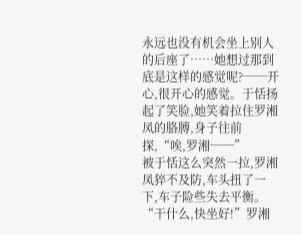永远也没有机会坐上别人的后座了……她想过那到底是这样的感觉呢?──开心,很开心的感觉。于恬扬起了笑脸,她笑着拉住罗湘凤的胳膊,身子往前探,“唉,罗湘──”
被于恬这么突然一拉,罗湘凤猝不及防,车头扭了一下,车子险些失去平衡。“干什么,快坐好!”罗湘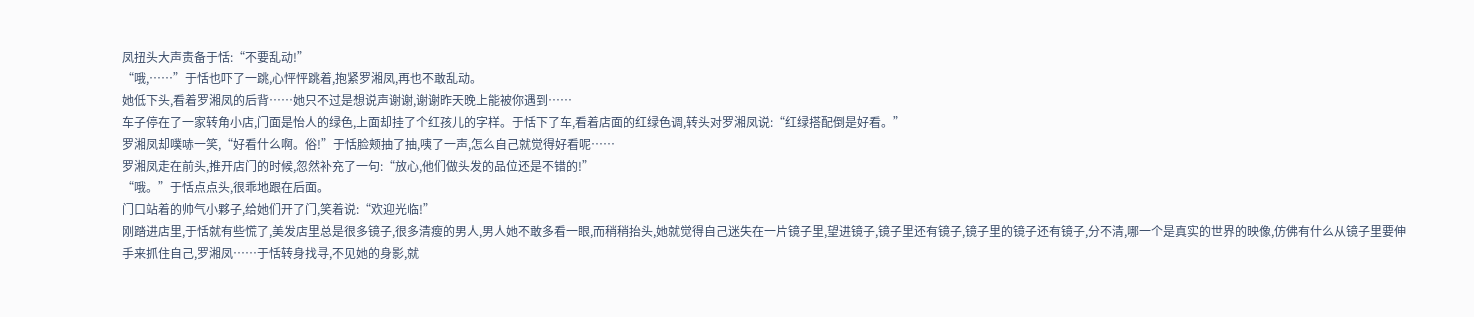凤扭头大声责备于恬:“不要乱动!”
“哦,……”于恬也吓了一跳,心怦怦跳着,抱紧罗湘凤,再也不敢乱动。
她低下头,看着罗湘凤的后背……她只不过是想说声谢谢,谢谢昨天晚上能被你遇到……
车子停在了一家转角小店,门面是怡人的绿色,上面却挂了个红孩儿的字样。于恬下了车,看着店面的红绿色调,转头对罗湘凤说:“红绿搭配倒是好看。”
罗湘凤却噗哧一笑,“好看什么啊。俗!”于恬脸颊抽了抽,咦了一声,怎么自己就觉得好看呢……
罗湘凤走在前头,推开店门的时候,忽然补充了一句:“放心,他们做头发的品位还是不错的!”
“哦。”于恬点点头,很乖地跟在后面。
门口站着的帅气小夥子,给她们开了门,笑着说:“欢迎光临!”
刚踏进店里,于恬就有些慌了,美发店里总是很多镜子,很多清瘦的男人,男人她不敢多看一眼,而稍稍抬头,她就觉得自己迷失在一片镜子里,望进镜子,镜子里还有镜子,镜子里的镜子还有镜子,分不清,哪一个是真实的世界的映像,仿佛有什么从镜子里要伸手来抓住自己,罗湘凤……于恬转身找寻,不见她的身影,就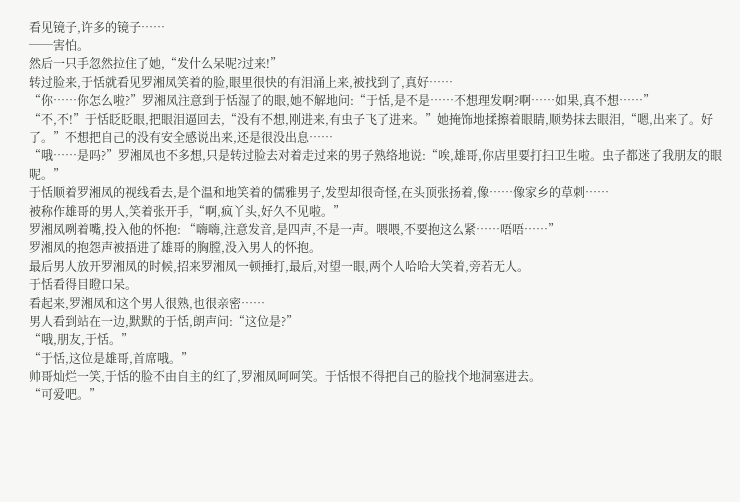看见镜子,许多的镜子……
──害怕。
然后一只手忽然拉住了她,“发什么呆呢?过来!”
转过脸来,于恬就看见罗湘凤笑着的脸,眼里很快的有泪涌上来,被找到了,真好……
“你……你怎么啦?”罗湘凤注意到于恬湿了的眼,她不解地问:“于恬,是不是……不想理发啊?啊……如果,真不想……”
“不,不!”于恬眨眨眼,把眼泪逼回去,“没有不想,刚进来,有虫子飞了进来。”她掩饰地揉擦着眼睛,顺势抹去眼泪,“嗯,出来了。好了。”不想把自己的没有安全感说出来,还是很没出息……
“哦……是吗?”罗湘凤也不多想,只是转过脸去对着走过来的男子熟络地说:“唉,雄哥,你店里要打扫卫生啦。虫子都迷了我朋友的眼呢。”
于恬顺着罗湘凤的视线看去,是个温和地笑着的儒雅男子,发型却很奇怪,在头顶张扬着,像……像家乡的草刺……
被称作雄哥的男人,笑着张开手,“啊,疯丫头,好久不见啦。”
罗湘凤咧着嘴,投入他的怀抱: “嗨嗨,注意发音,是四声,不是一声。喂喂,不要抱这么紧……唔唔……”
罗湘凤的抱怨声被捂进了雄哥的胸膛,没入男人的怀抱。
最后男人放开罗湘凤的时候,招来罗湘凤一顿捶打,最后,对望一眼,两个人哈哈大笑着,旁若无人。
于恬看得目瞪口呆。
看起来,罗湘凤和这个男人很熟,也很亲密……
男人看到站在一边,默默的于恬,朗声问:“这位是?”
“哦,朋友,于恬。”
“于恬,这位是雄哥,首席哦。”
帅哥灿烂一笑,于恬的脸不由自主的红了,罗湘凤呵呵笑。于恬恨不得把自己的脸找个地洞塞进去。
“可爱吧。”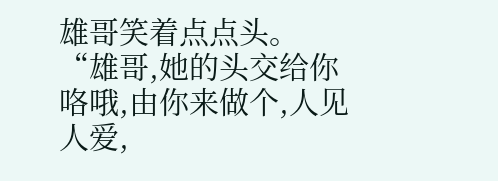雄哥笑着点点头。
“雄哥,她的头交给你咯哦,由你来做个,人见人爱,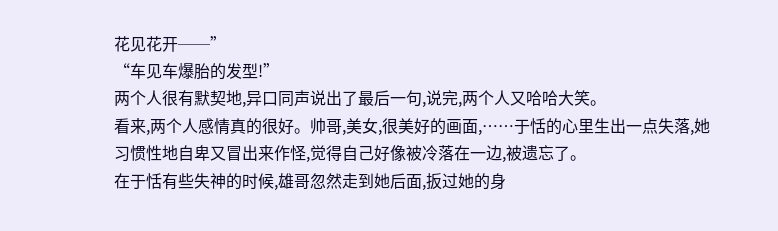花见花开──”
“车见车爆胎的发型!”
两个人很有默契地,异口同声说出了最后一句,说完,两个人又哈哈大笑。
看来,两个人感情真的很好。帅哥,美女,很美好的画面,……于恬的心里生出一点失落,她习惯性地自卑又冒出来作怪,觉得自己好像被冷落在一边,被遗忘了。
在于恬有些失神的时候,雄哥忽然走到她后面,扳过她的身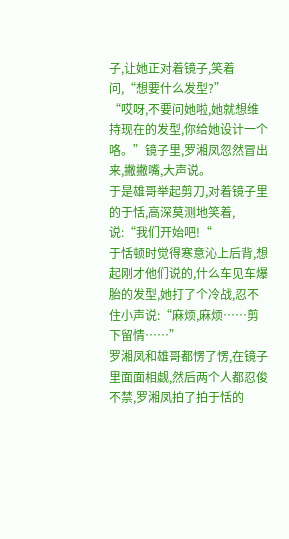子,让她正对着镜子,笑着问,“想要什么发型?”
“哎呀,不要问她啦,她就想维持现在的发型,你给她设计一个咯。”镜子里,罗湘凤忽然冒出来,撇撇嘴,大声说。
于是雄哥举起剪刀,对着镜子里的于恬,高深莫测地笑着,说:“我们开始吧!“
于恬顿时觉得寒意沁上后背,想起刚才他们说的,什么车见车爆胎的发型,她打了个冷战,忍不住小声说:“麻烦,麻烦……剪下留情……”
罗湘凤和雄哥都愣了愣,在镜子里面面相觑,然后两个人都忍俊不禁,罗湘凤拍了拍于恬的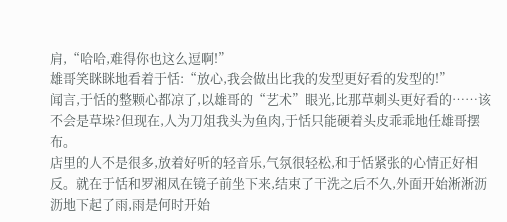肩,“哈哈,难得你也这么逗啊!”
雄哥笑眯眯地看着于恬:“放心,我会做出比我的发型更好看的发型的!”
闻言,于恬的整颗心都凉了,以雄哥的“艺术”眼光,比那草刺头更好看的……该不会是草垛?但现在,人为刀俎我头为鱼肉,于恬只能硬着头皮乖乖地任雄哥摆布。
店里的人不是很多,放着好听的轻音乐,气氛很轻松,和于恬紧张的心情正好相反。就在于恬和罗湘凤在镜子前坐下来,结束了干洗之后不久,外面开始淅淅沥沥地下起了雨,雨是何时开始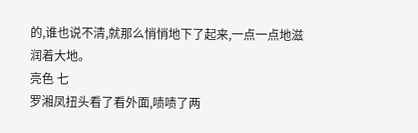的,谁也说不清,就那么悄悄地下了起来,一点一点地滋润着大地。
亮色 七
罗湘凤扭头看了看外面,啧啧了两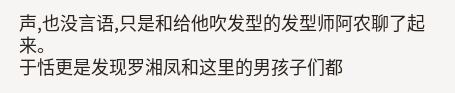声,也没言语,只是和给他吹发型的发型师阿农聊了起来。
于恬更是发现罗湘凤和这里的男孩子们都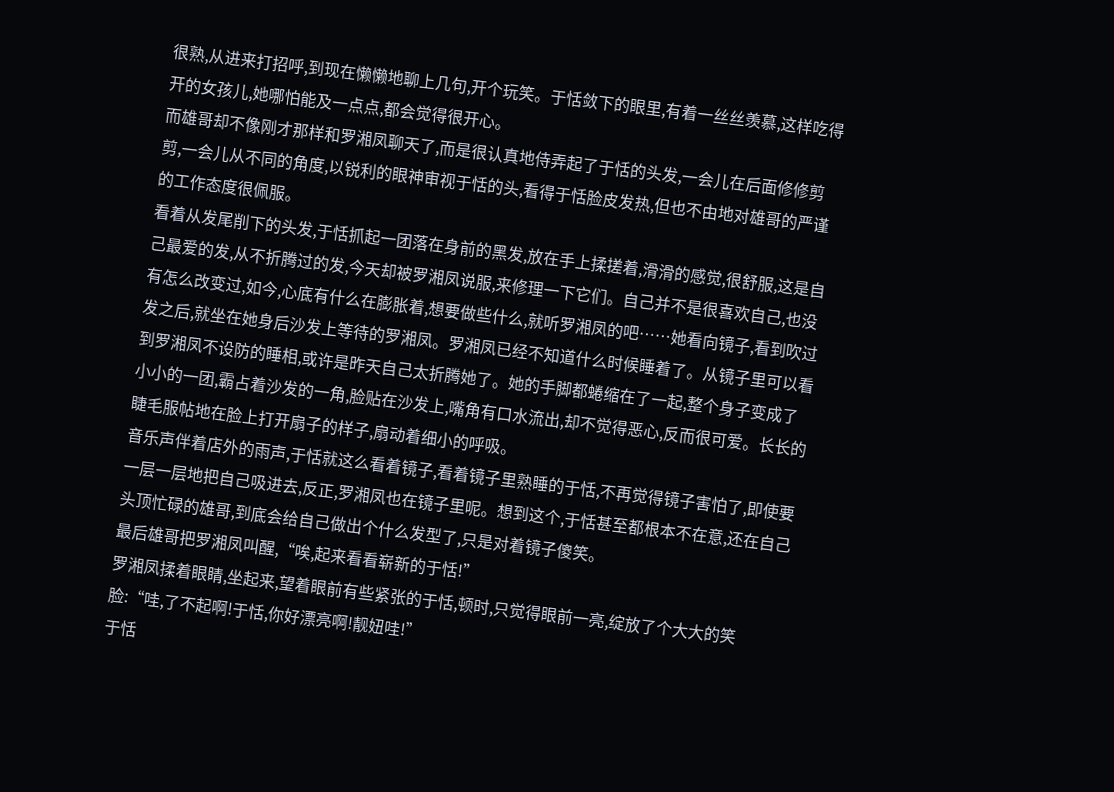很熟,从进来打招呼,到现在懒懒地聊上几句,开个玩笑。于恬敛下的眼里,有着一丝丝羡慕,这样吃得开的女孩儿,她哪怕能及一点点,都会觉得很开心。
而雄哥却不像刚才那样和罗湘凤聊天了,而是很认真地侍弄起了于恬的头发,一会儿在后面修修剪剪,一会儿从不同的角度,以锐利的眼神审视于恬的头,看得于恬脸皮发热,但也不由地对雄哥的严谨的工作态度很佩服。
看着从发尾削下的头发,于恬抓起一团落在身前的黑发,放在手上揉搓着,滑滑的感觉,很舒服,这是自己最爱的发,从不折腾过的发,今天却被罗湘凤说服,来修理一下它们。自己并不是很喜欢自己,也没有怎么改变过,如今,心底有什么在膨胀着,想要做些什么,就听罗湘凤的吧……她看向镜子,看到吹过发之后,就坐在她身后沙发上等待的罗湘凤。罗湘凤已经不知道什么时候睡着了。从镜子里可以看到罗湘凤不设防的睡相,或许是昨天自己太折腾她了。她的手脚都蜷缩在了一起,整个身子变成了小小的一团,霸占着沙发的一角,脸贴在沙发上,嘴角有口水流出,却不觉得恶心,反而很可爱。长长的睫毛服帖地在脸上打开扇子的样子,扇动着细小的呼吸。
音乐声伴着店外的雨声,于恬就这么看着镜子,看着镜子里熟睡的于恬,不再觉得镜子害怕了,即使要一层一层地把自己吸进去,反正,罗湘凤也在镜子里呢。想到这个,于恬甚至都根本不在意,还在自己头顶忙碌的雄哥,到底会给自己做出个什么发型了,只是对着镜子傻笑。
最后雄哥把罗湘凤叫醒,“唉,起来看看崭新的于恬!”
罗湘凤揉着眼睛,坐起来,望着眼前有些紧张的于恬,顿时,只觉得眼前一亮,绽放了个大大的笑脸:“哇,了不起啊!于恬,你好漂亮啊!靓妞哇!”
于恬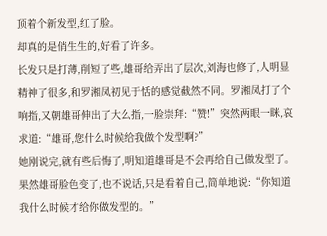顶着个新发型,红了脸。
却真的是俏生生的,好看了许多。
长发只是打薄,削短了些,雄哥给弄出了层次,刘海也修了,人明显精神了很多,和罗湘凤初见于恬的感觉截然不同。罗湘凤打了个响指,又朝雄哥伸出了大么指,一脸崇拜:“赞!”突然两眼一眯,哀求道:“雄哥,您什么时候给我做个发型啊?”
她刚说完,就有些后悔了,明知道雄哥是不会再给自己做发型了。果然雄哥脸色变了,也不说话,只是看着自己,简单地说:“你知道我什么时候才给你做发型的。”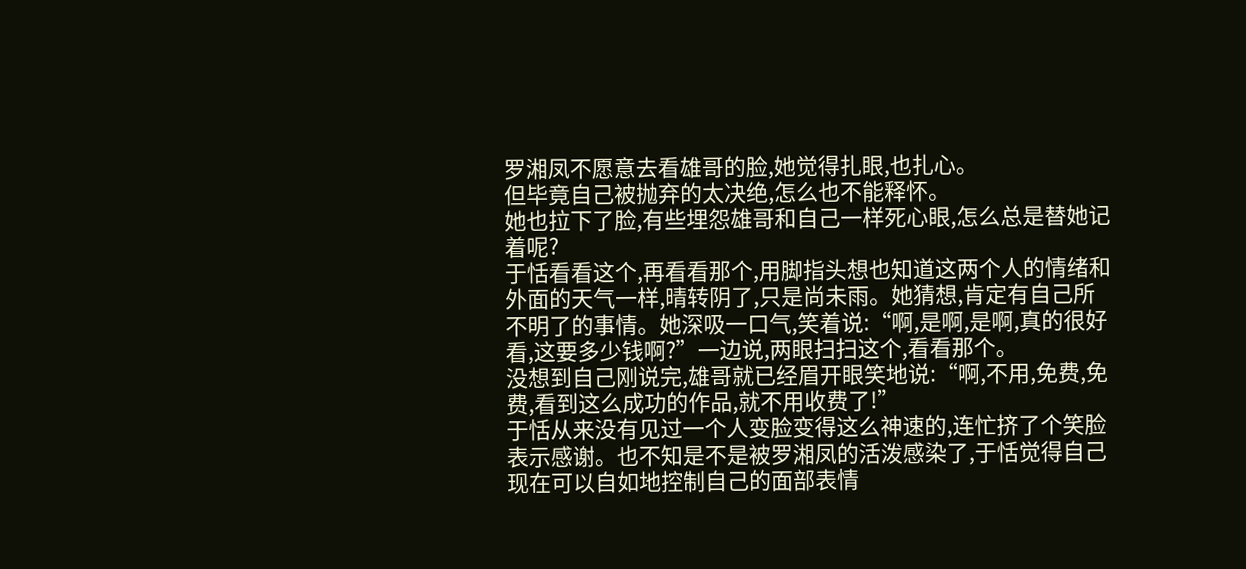罗湘凤不愿意去看雄哥的脸,她觉得扎眼,也扎心。
但毕竟自己被抛弃的太决绝,怎么也不能释怀。
她也拉下了脸,有些埋怨雄哥和自己一样死心眼,怎么总是替她记着呢?
于恬看看这个,再看看那个,用脚指头想也知道这两个人的情绪和外面的天气一样,晴转阴了,只是尚未雨。她猜想,肯定有自己所不明了的事情。她深吸一口气,笑着说:“啊,是啊,是啊,真的很好看,这要多少钱啊?”一边说,两眼扫扫这个,看看那个。
没想到自己刚说完,雄哥就已经眉开眼笑地说:“啊,不用,免费,免费,看到这么成功的作品,就不用收费了!”
于恬从来没有见过一个人变脸变得这么神速的,连忙挤了个笑脸表示感谢。也不知是不是被罗湘凤的活泼感染了,于恬觉得自己现在可以自如地控制自己的面部表情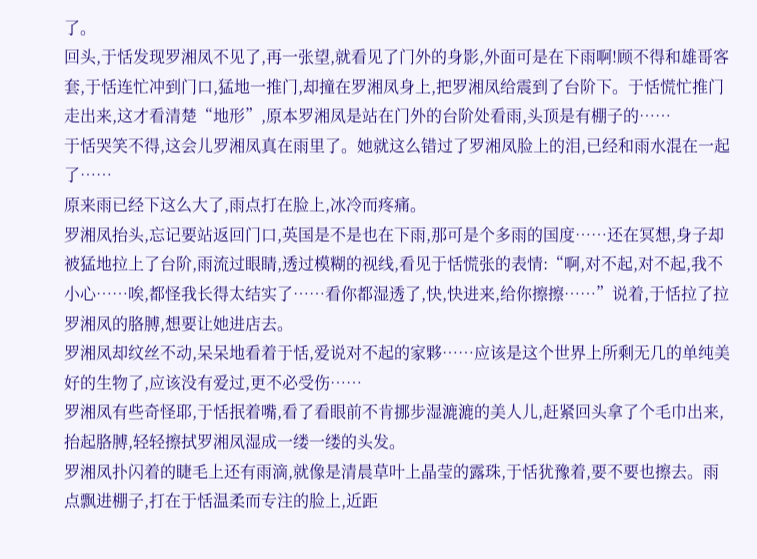了。
回头,于恬发现罗湘凤不见了,再一张望,就看见了门外的身影,外面可是在下雨啊!顾不得和雄哥客套,于恬连忙冲到门口,猛地一推门,却撞在罗湘凤身上,把罗湘凤给震到了台阶下。于恬慌忙推门走出来,这才看清楚“地形”,原本罗湘凤是站在门外的台阶处看雨,头顶是有棚子的……
于恬哭笑不得,这会儿罗湘凤真在雨里了。她就这么错过了罗湘凤脸上的泪,已经和雨水混在一起了……
原来雨已经下这么大了,雨点打在脸上,冰冷而疼痛。
罗湘凤抬头,忘记要站返回门口,英国是不是也在下雨,那可是个多雨的国度……还在冥想,身子却被猛地拉上了台阶,雨流过眼睛,透过模糊的视线,看见于恬慌张的表情:“啊,对不起,对不起,我不小心……唉,都怪我长得太结实了……看你都湿透了,快,快进来,给你擦擦……”说着,于恬拉了拉罗湘凤的胳膊,想要让她进店去。
罗湘凤却纹丝不动,呆呆地看着于恬,爱说对不起的家夥……应该是这个世界上所剩无几的单纯美好的生物了,应该没有爱过,更不必受伤……
罗湘凤有些奇怪耶,于恬抿着嘴,看了看眼前不肯挪步湿漉漉的美人儿,赶紧回头拿了个毛巾出来,抬起胳膊,轻轻擦拭罗湘凤湿成一缕一缕的头发。
罗湘凤扑闪着的睫毛上还有雨滴,就像是清晨草叶上晶莹的露珠,于恬犹豫着,要不要也擦去。雨点飘进棚子,打在于恬温柔而专注的脸上,近距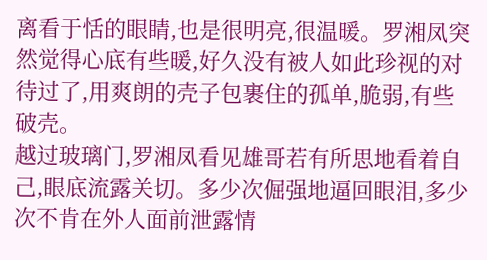离看于恬的眼睛,也是很明亮,很温暖。罗湘凤突然觉得心底有些暖,好久没有被人如此珍视的对待过了,用爽朗的壳子包裹住的孤单,脆弱,有些破壳。
越过玻璃门,罗湘凤看见雄哥若有所思地看着自己,眼底流露关切。多少次倔强地逼回眼泪,多少次不肯在外人面前泄露情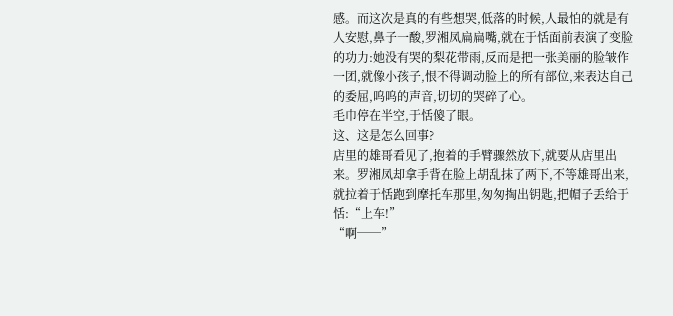感。而这次是真的有些想哭,低落的时候,人最怕的就是有人安慰,鼻子一酸,罗湘凤扁扁嘴,就在于恬面前表演了变脸的功力:她没有哭的梨花带雨,反而是把一张美丽的脸皱作一团,就像小孩子,恨不得调动脸上的所有部位,来表达自己的委屈,呜呜的声音,切切的哭碎了心。
毛巾停在半空,于恬傻了眼。
这、这是怎么回事?
店里的雄哥看见了,抱着的手臂骤然放下,就要从店里出来。罗湘凤却拿手背在脸上胡乱抹了两下,不等雄哥出来,就拉着于恬跑到摩托车那里,匆匆掏出钥匙,把帽子丢给于恬:“上车!”
“啊──”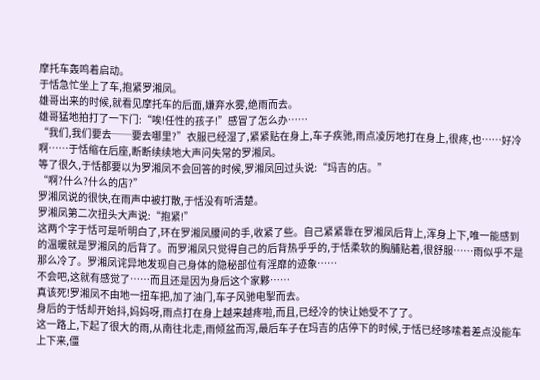摩托车轰鸣着启动。
于恬急忙坐上了车,抱紧罗湘凤。
雄哥出来的时候,就看见摩托车的后面,嫌弃水雾,绝雨而去。
雄哥猛地拍打了一下门:“唉!任性的孩子!”感冒了怎么办……
“我们,我们要去──要去哪里?”衣服已经湿了,紧紧贴在身上,车子疾驰,雨点凌厉地打在身上,很疼,也……好冷啊……于恬缩在后座,断断续续地大声问失常的罗湘凤。
等了很久,于恬都要以为罗湘凤不会回答的时候,罗湘凤回过头说:“玛吉的店。”
“啊?什么?什么的店?”
罗湘凤说的很快,在雨声中被打散,于恬没有听清楚。
罗湘凤第二次扭头大声说:“抱紧!”
这两个字于恬可是听明白了,环在罗湘凤腰间的手,收紧了些。自己紧紧靠在罗湘凤后背上,浑身上下,唯一能感到的温暖就是罗湘凤的后背了。而罗湘凤只觉得自己的后背热乎乎的,于恬柔软的胸脯贴着,很舒服……雨似乎不是那么冷了。罗湘凤诧异地发现自己身体的隐秘部位有淫靡的迹象……
不会吧,这就有感觉了……而且还是因为身后这个家夥……
真该死!罗湘凤不由地一扭车把,加了油门,车子风驰电掣而去。
身后的于恬却开始抖,妈妈呀,雨点打在身上越来越疼啦,而且,已经冷的快让她受不了了。
这一路上,下起了很大的雨,从南往北走,雨倾盆而泻,最后车子在玛吉的店停下的时候,于恬已经哆嗦着差点没能车上下来,僵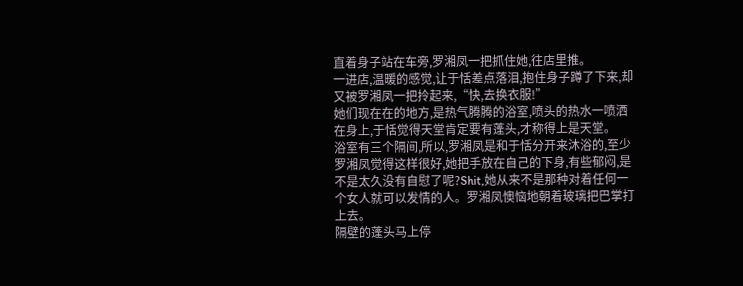直着身子站在车旁,罗湘凤一把抓住她,往店里推。
一进店,温暖的感觉,让于恬差点落泪,抱住身子蹲了下来,却又被罗湘凤一把拎起来,“快,去换衣服!”
她们现在在的地方,是热气腾腾的浴室,喷头的热水一喷洒在身上,于恬觉得天堂肯定要有蓬头,才称得上是天堂。
浴室有三个隔间,所以,罗湘凤是和于恬分开来沐浴的,至少罗湘凤觉得这样很好,她把手放在自己的下身,有些郁闷,是不是太久没有自慰了呢?Shit,她从来不是那种对着任何一个女人就可以发情的人。罗湘凤懊恼地朝着玻璃把巴掌打上去。
隔壁的蓬头马上停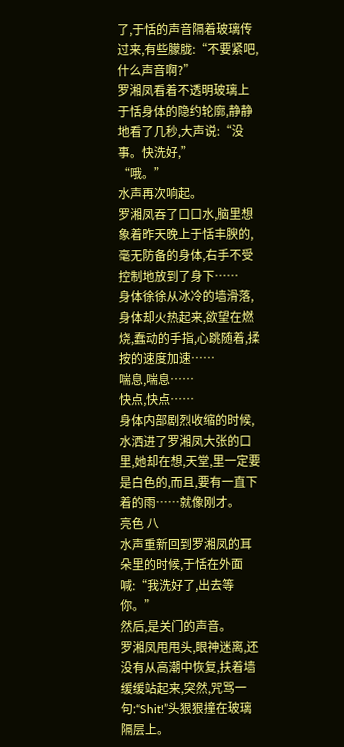了,于恬的声音隔着玻璃传过来,有些朦胧:“不要紧吧,什么声音啊?”
罗湘凤看着不透明玻璃上于恬身体的隐约轮廓,静静地看了几秒,大声说:“没事。快洗好,”
“哦。”
水声再次响起。
罗湘凤吞了口口水,脑里想象着昨天晚上于恬丰腴的,毫无防备的身体,右手不受控制地放到了身下……
身体徐徐从冰冷的墙滑落,身体却火热起来,欲望在燃烧,蠢动的手指,心跳随着,揉按的速度加速……
喘息,喘息……
快点,快点……
身体内部剧烈收缩的时候,水洒进了罗湘凤大张的口里,她却在想,天堂,里一定要是白色的,而且,要有一直下着的雨……就像刚才。
亮色 八
水声重新回到罗湘凤的耳朵里的时候,于恬在外面喊:“我洗好了,出去等你。”
然后,是关门的声音。
罗湘凤甩甩头,眼神迷离,还没有从高潮中恢复,扶着墙缓缓站起来,突然,咒骂一句:“Shit!”头狠狠撞在玻璃隔层上。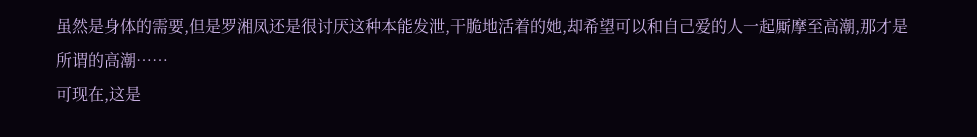虽然是身体的需要,但是罗湘凤还是很讨厌这种本能发泄,干脆地活着的她,却希望可以和自己爱的人一起厮摩至高潮,那才是所谓的高潮……
可现在,这是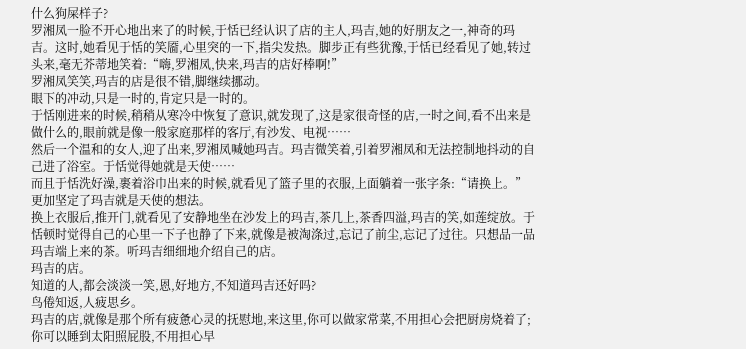什么狗屎样子?
罗湘凤一脸不开心地出来了的时候,于恬已经认识了店的主人,玛吉,她的好朋友之一,神奇的玛吉。这时,她看见于恬的笑靥,心里突的一下,指尖发热。脚步正有些犹豫,于恬已经看见了她,转过头来,毫无芥蒂地笑着:“嗨,罗湘凤,快来,玛吉的店好棒啊!”
罗湘凤笑笑,玛吉的店是很不错,脚继续挪动。
眼下的冲动,只是一时的,肯定只是一时的。
于恬刚进来的时候,稍稍从寒冷中恢复了意识,就发现了,这是家很奇怪的店,一时之间,看不出来是做什么的,眼前就是像一般家庭那样的客厅,有沙发、电视……
然后一个温和的女人,迎了出来,罗湘凤喊她玛吉。玛吉微笑着,引着罗湘凤和无法控制地抖动的自己进了浴室。于恬觉得她就是天使……
而且于恬洗好澡,裹着浴巾出来的时候,就看见了篮子里的衣服,上面躺着一张字条:“请换上。”更加坚定了玛吉就是天使的想法。
换上衣服后,推开门,就看见了安静地坐在沙发上的玛吉,茶几上,茶香四溢,玛吉的笑,如莲绽放。于恬顿时觉得自己的心里一下子也静了下来,就像是被淘涤过,忘记了前尘,忘记了过往。只想品一品玛吉端上来的茶。听玛吉细细地介绍自己的店。
玛吉的店。
知道的人,都会淡淡一笑,恩,好地方,不知道玛吉还好吗?
鸟倦知返,人疲思乡。
玛吉的店,就像是那个所有疲惫心灵的抚慰地,来这里,你可以做家常菜,不用担心会把厨房烧着了;你可以睡到太阳照屁股,不用担心早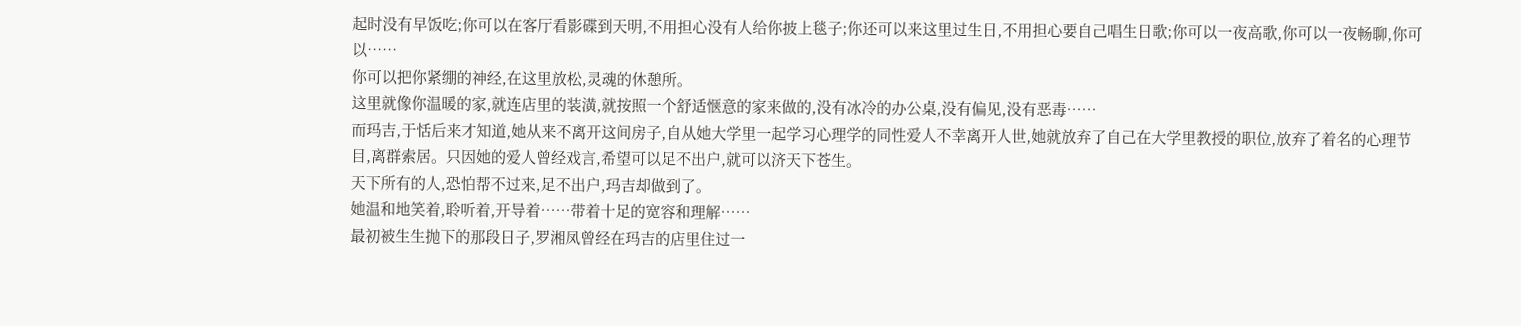起时没有早饭吃;你可以在客厅看影碟到天明,不用担心没有人给你披上毯子;你还可以来这里过生日,不用担心要自己唱生日歌;你可以一夜高歌,你可以一夜畅聊,你可以……
你可以把你紧绷的神经,在这里放松,灵魂的休憩所。
这里就像你温暖的家,就连店里的装潢,就按照一个舒适惬意的家来做的,没有冰冷的办公桌,没有偏见,没有恶毒……
而玛吉,于恬后来才知道,她从来不离开这间房子,自从她大学里一起学习心理学的同性爱人不幸离开人世,她就放弃了自己在大学里教授的职位,放弃了着名的心理节目,离群索居。只因她的爱人曾经戏言,希望可以足不出户,就可以济天下苍生。
天下所有的人,恐怕帮不过来,足不出户,玛吉却做到了。
她温和地笑着,聆听着,开导着……带着十足的宽容和理解……
最初被生生抛下的那段日子,罗湘凤曾经在玛吉的店里住过一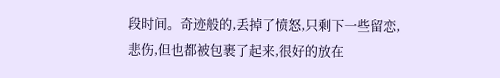段时间。奇迹般的,丢掉了愤怒,只剩下一些留恋,悲伤,但也都被包裹了起来,很好的放在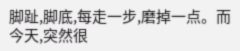脚趾,脚底,每走一步,磨掉一点。而今天,突然很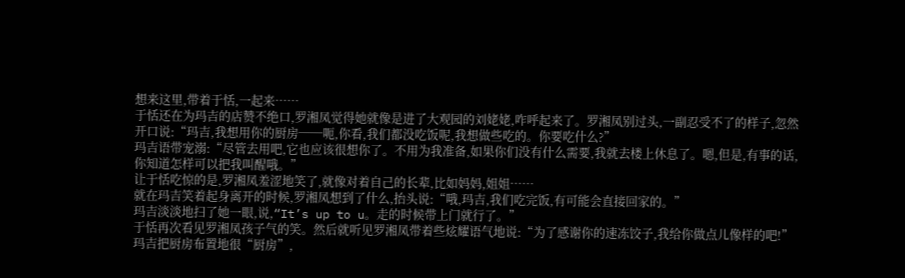想来这里,带着于恬,一起来……
于恬还在为玛吉的店赞不绝口,罗湘凤觉得她就像是进了大观园的刘姥姥,咋呼起来了。罗湘凤别过头,一副忍受不了的样子,忽然开口说:“玛吉,我想用你的厨房──呃,你看,我们都没吃饭呢,我想做些吃的。你要吃什么?”
玛吉语带宠溺:“尽管去用吧,它也应该很想你了。不用为我准备,如果你们没有什么需要,我就去楼上休息了。嗯,但是,有事的话,你知道怎样可以把我叫醒哦。”
让于恬吃惊的是,罗湘凤羞涩地笑了,就像对着自己的长辈,比如妈妈,姐姐……
就在玛吉笑着起身离开的时候,罗湘凤想到了什么,抬头说:“哦,玛吉,我们吃完饭,有可能会直接回家的。”
玛吉淡淡地扫了她一眼,说,“It’s up to u。走的时候带上门就行了。”
于恬再次看见罗湘凤孩子气的笑。然后就听见罗湘凤带着些炫耀语气地说:“为了感谢你的速冻饺子,我给你做点儿像样的吧!”
玛吉把厨房布置地很“厨房”,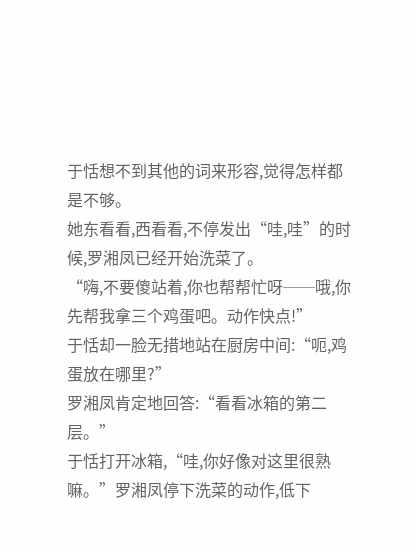于恬想不到其他的词来形容,觉得怎样都是不够。
她东看看,西看看,不停发出“哇,哇”的时候,罗湘凤已经开始洗菜了。
“嗨,不要傻站着,你也帮帮忙呀──哦,你先帮我拿三个鸡蛋吧。动作快点!”
于恬却一脸无措地站在厨房中间:“呃,鸡蛋放在哪里?”
罗湘凤肯定地回答:“看看冰箱的第二层。”
于恬打开冰箱,“哇,你好像对这里很熟嘛。”罗湘凤停下洗菜的动作,低下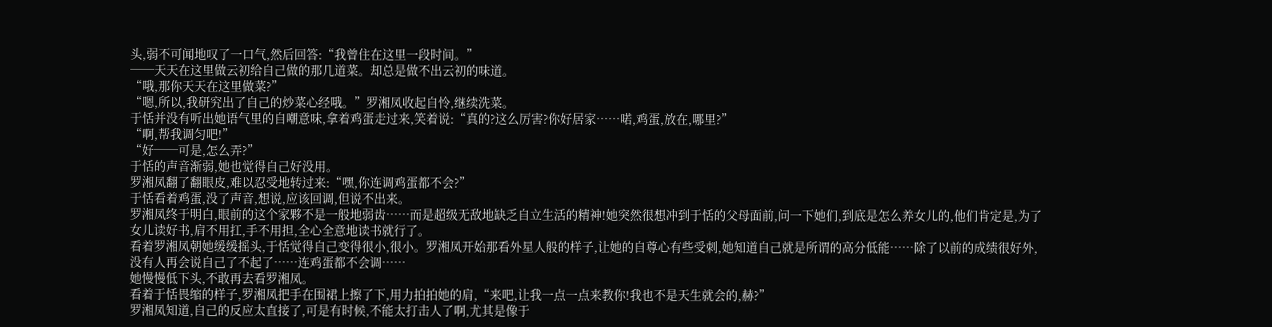头,弱不可闻地叹了一口气,然后回答:“我曾住在这里一段时间。”
──天天在这里做云初给自己做的那几道菜。却总是做不出云初的味道。
“哦,那你天天在这里做菜?”
“嗯,所以,我研究出了自己的炒菜心经哦。”罗湘凤收起自怜,继续洗菜。
于恬并没有听出她语气里的自嘲意味,拿着鸡蛋走过来,笑着说:“真的?这么厉害?你好居家……喏,鸡蛋,放在,哪里?”
“啊,帮我调匀吧!”
“好──可是,怎么弄?”
于恬的声音渐弱,她也觉得自己好没用。
罗湘凤翻了翻眼皮,难以忍受地转过来:“嘿,你连调鸡蛋都不会?”
于恬看着鸡蛋,没了声音,想说,应该回调,但说不出来。
罗湘凤终于明白,眼前的这个家夥不是一般地弱齿……而是超级无敌地缺乏自立生活的精神!她突然很想冲到于恬的父母面前,问一下她们,到底是怎么养女儿的,他们肯定是,为了女儿读好书,肩不用扛,手不用担,全心全意地读书就行了。
看着罗湘凤朝她缓缓摇头,于恬觉得自己变得很小,很小。罗湘凤开始那看外星人般的样子,让她的自尊心有些受刺,她知道自己就是所谓的高分低能……除了以前的成绩很好外,没有人再会说自己了不起了……连鸡蛋都不会调……
她慢慢低下头,不敢再去看罗湘凤。
看着于恬畏缩的样子,罗湘凤把手在围裙上擦了下,用力拍拍她的肩,“来吧,让我一点一点来教你!我也不是天生就会的,赫?”
罗湘凤知道,自己的反应太直接了,可是有时候,不能太打击人了啊,尤其是像于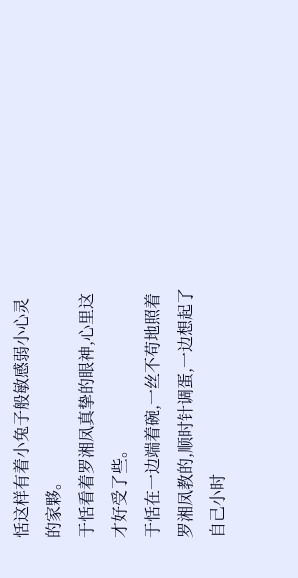恬这样有着小兔子般敏感弱小心灵的家夥。
于恬看着罗湘凤真挚的眼神,心里这才好受了些。
于恬在一边端着碗,一丝不苟地照着罗湘凤教的,顺时针调蛋,一边想起了自己小时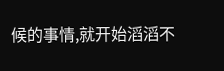候的事情,就开始滔滔不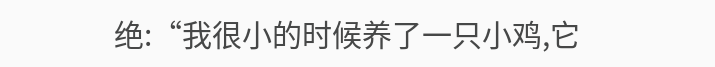绝:“我很小的时候养了一只小鸡,它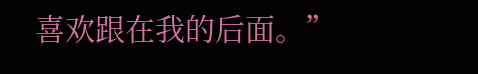喜欢跟在我的后面。”